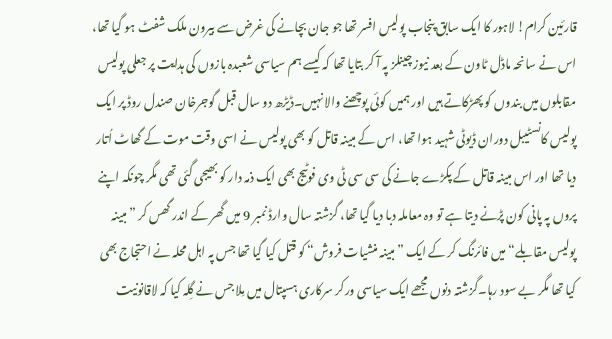قارئین کرام! لاہور کا ایک سابق پنجاب پولیس افسر تھا جو جان بچانے کی غرض سے بیرون ملک شفٹ ہو گیا تھا، اس نے سانحہ ماڈل ٹاون کے بعد نیوز چینلز پہ آ کر بتایا تھا کہ کیسے ہم سیاسی شعبدہ بازوں کی ہدایت پر جعلی پولیس مقابلوں میں بندوں کو پھڑکاتے ہیں اور ہمیں کوئی پوچھنے والا نہیں۔ڈیڑھ دو سال قبل گوجرخان صندل روڈ پر ایک پولیس کانسٹیبل دوران ڈیوٹی شہید ہوا تھا، اس کے مبینہ قاتل کو بھی پولیس نے اسی وقت موت کے گھاٹ اُتار دیا تھا اور اس مبینہ قاتل کے پکڑے جانے کی سی سی ٹی وی فوٹیج بھی ایک ذمہ دار کو بھیجی گئی تھی مگر چونکہ اپنے پروں پہ پانی کون پڑنے دیتا ہے تو وہ معاملہ دبا دیا گیا تھا، گزشتہ سال وارڈ نمبر 9 میں گھر کے اندر گھس کر ”مبینہ پولیس مقابلے“ میں فائرنگ کر کے ایک ”مبینہ منشیات فروش“ کو قتل کیا گیا تھا جس پہ اہل محلہ نے احتجاج بھی کیا تھا مگر بے سود رہا۔گزشتہ دنوں مجھے ایک سیاسی ورکر سرکاری ہسپتال میں مِلا جس نے گِلہ کیا کہ لاقانونیت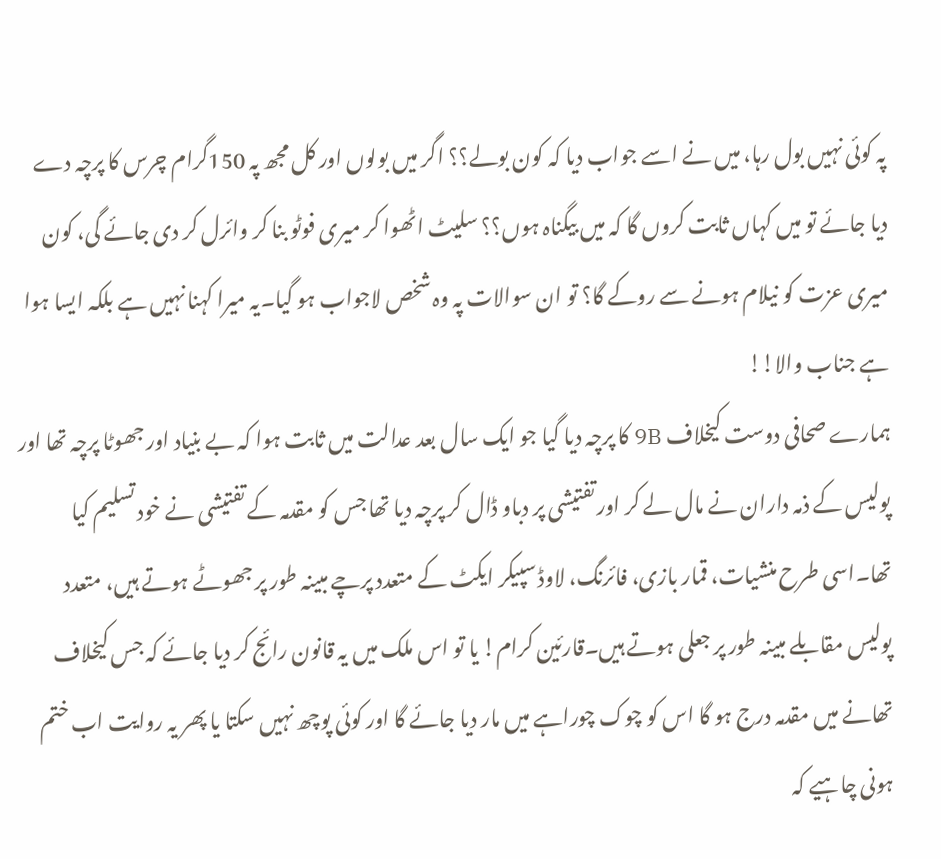پہ کوئی نہیں بول رہا، میں نے اسے جواب دیا کہ کون بولے؟؟ اگر میں بولوں اور کل مجھ پہ 150گرام چرس کا پرچہ دے دیا جائے تو میں کہاں ثابت کروں گا کہ میں بیگناہ ہوں؟؟ سلیٹ اٹھوا کر میری فوٹو بنا کر وائرل کر دی جائے گی، کون میری عزت کو نیلام ہونے سے روکے گا؟ تو ان سوالات پہ وہ شخص لاجواب ہو گیا۔یہ میرا کہنا نہیں ہے بلکہ ایسا ہوا ہے جناب والا!!
ہمارے صحافی دوست کیخلاف 9B کا پرچہ دیا گیا جو ایک سال بعد عدالت میں ثابت ہوا کہ بے بنیاد اور جھوٹا پرچہ تھا اور پولیس کے ذمہ داران نے مال لے کر اور تفتیشی پر دباو ڈال کر پرچہ دیا تھا جس کو مقدمہ کے تفتیشی نے خود تسلیم کیا تھا۔اسی طرح منشیات، قمار بازی، فائرنگ، لاوڈ سپیکر ایکٹ کے متعدد پرچے مبینہ طور پر جھوٹے ہوتے ہیں، متعدد پولیس مقابلے مبینہ طور پر جعلی ہوتے ہیں۔قارئین کرام! یا تو اس ملک میں یہ قانون رائج کر دیا جائے کہ جس کیخلاف تھانے میں مقدمہ درج ہو گا اس کو چوک چوراہے میں مار دیا جائے گا اور کوئی پوچھ نہیں سکتا یا پھر یہ روایت اب ختم ہونی چاہیے کہ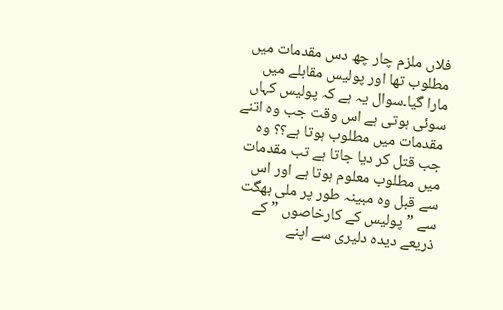فلاں ملزم چار چھ دس مقدمات میں مطلوب تھا اور پولیس مقابلے میں مارا گیا۔سوال یہ ہے کہ پولیس کہاں سوئی ہوتی ہے اس وقت جب وہ اتنے مقدمات میں مطلوب ہوتا ہے؟؟ وہ جب قتل کر دیا جاتا ہے تب مقدمات میں مطلوب معلوم ہوتا ہے اور اس سے قبل وہ مبینہ طور پر ملی بھگت سے ”پولیس کے کارخاصوں ” کے ذریعے دیدہ دلیری سے اپنے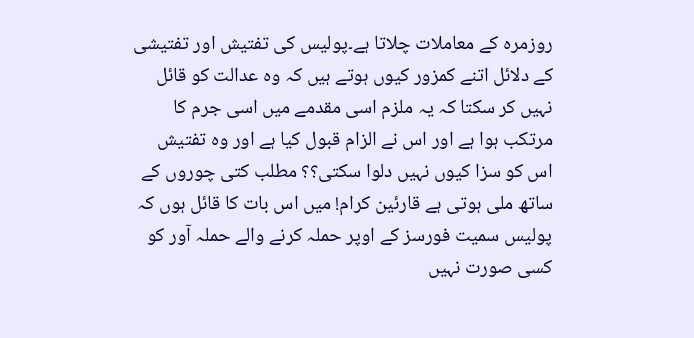روزمرہ کے معاملات چلاتا ہے۔پولیس کی تفتیش اور تفتیشی کے دلائل اتنے کمزور کیوں ہوتے ہیں کہ وہ عدالت کو قائل نہیں کر سکتا کہ یہ ملزم اسی مقدمے میں اسی جرم کا مرتکب ہوا ہے اور اس نے الزام قبول کیا ہے اور وہ تفتیش اس کو سزا کیوں نہیں دلوا سکتی؟؟ مطلب کتی چوروں کے ساتھ ملی ہوتی ہے قارئین کرام! میں اس بات کا قائل ہوں کہ پولیس سمیت فورسز کے اوپر حملہ کرنے والے حملہ آور کو کسی صورت نہیں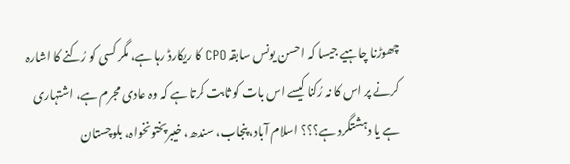چھوڑنا چاہیے جیسا کہ احسن یونس سابقہ CPO کا ریکارڈ رہا ہے، مگر کسی کو رُکنے کا اشارہ کرنے پر اس کا نہ رُکنا کیسے اس بات کو ثابت کرتا ہے کہ وہ عادی مجرم ہے، اشتہاری ہے یا دہشتگرد ہے؟؟؟ اسلام آباد، پنجاب، سندھ، خیبرپختونخواہ، بلوچستان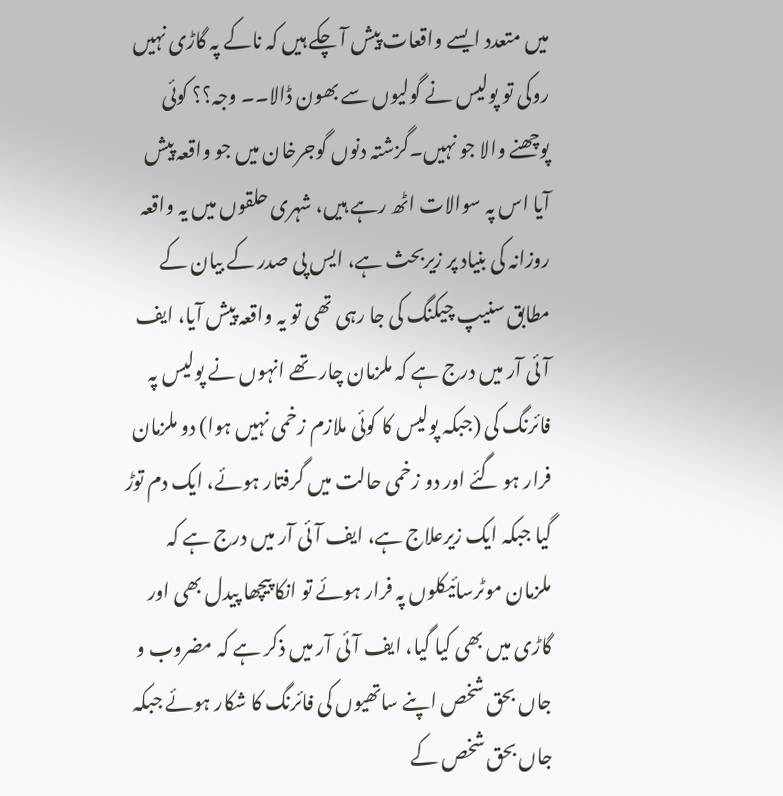میں متعدد ایسے واقعات پیش آ چکے ہیں کہ ناکے پہ گاڑی نہیں روکی تو پولیس نے گولیوں سے بھون ڈالا۔۔ وجہ؟؟ کوئی پوچھنے والا جو نہیں۔گزشتہ دنوں گوجرخان میں جو واقعہ پیش آیا اس پہ سوالات اٹھ رہے ہیں، شہری حلقوں میں یہ واقعہ روزانہ کی بنیاد پر زیربحث ہے، ایس پی صدر کے بیان کے مطابق سنیپ چیکنگ کی جا رہی تھی تو یہ واقعہ پیش آیا، ایف آئی آر میں درج ہے کہ ملزمان چار تھے انہوں نے پولیس پہ فائرنگ کی (جبکہ پولیس کا کوئی ملازم زخمی نہیں ہوا) دو ملزمان فرار ہو گئے اور دو زخمی حالت میں گرفتار ہوئے، ایک دم توڑ گیا جبکہ ایک زیرعلاج ہے، ایف آئی آر میں درج ہے کہ ملزمان موٹرسائیکلوں پہ فرار ہوئے تو انکا پیچھا پیدل بھی اور گاڑی میں بھی کیا گیا، ایف آئی آر میں ذکر ہے کہ مضروب و جاں بحق شخص اپنے ساتھیوں کی فائرنگ کا شکار ہوئے جبکہ جاں بحق شخص کے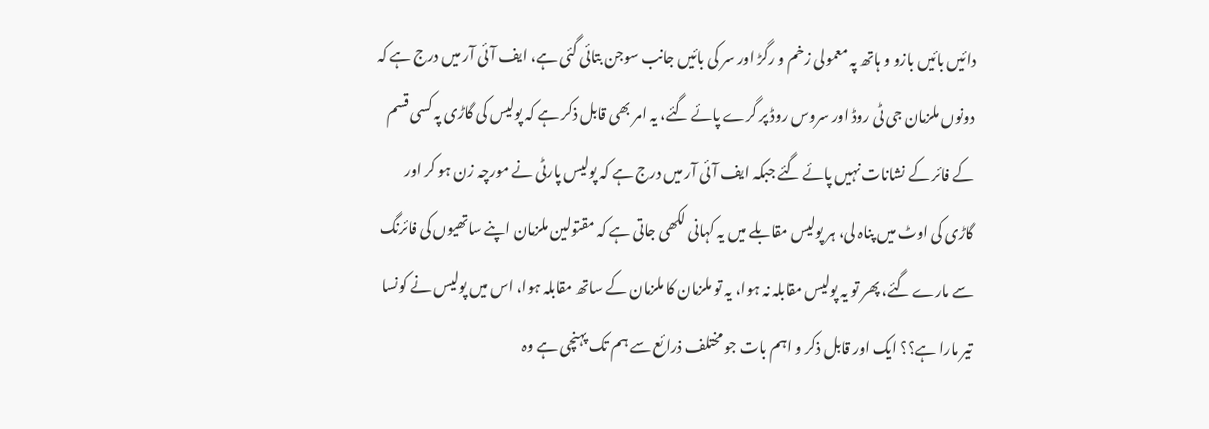دائیں بائیں بازو و ہاتھ پہ معمولی زخم و رگڑ اور سر کی بائیں جانب سوجن بتائی گئی ہے، ایف آئی آر میں درج ہے کہ دونوں ملزمان جی ٹی روڈ اور سروس روڈ پر گرے پائے گئے، یہ امر بھی قابل ذکر ہے کہ پولیس کی گاڑی پہ کسی قسم کے فائر کے نشانات نہیں پائے گئے جبکہ ایف آئی آر میں درج ہے کہ پولیس پارٹی نے مورچہ زن ہو کر اور گاڑی کی اوٹ میں پناہ لی، ہر پولیس مقابلے میں یہ کہانی لکھی جاتی ہے کہ مقتولین ملزمان اپنے ساتھیوں کی فائرنگ سے مارے گئے، پھر تو یہ پولیس مقابلہ نہ ہوا، یہ تو ملزمان کا ملزمان کے ساتھ مقابلہ ہوا، اس میں پولیس نے کونسا تیر مارا ہے؟؟ ایک اور قابل ذکر و اہم بات جو مختلف ذرائع سے ہم تک پہنچی ہے وہ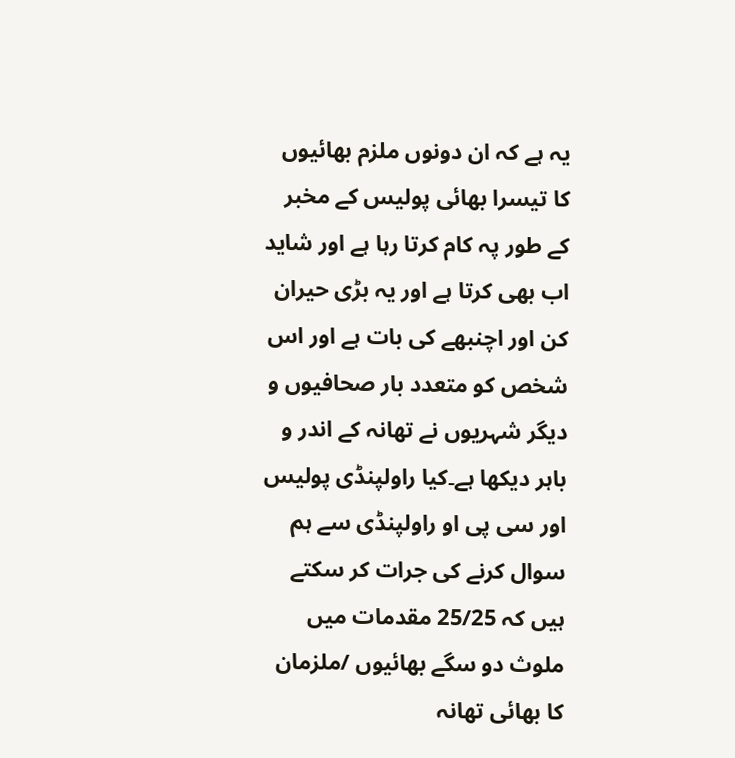یہ ہے کہ ان دونوں ملزم بھائیوں کا تیسرا بھائی پولیس کے مخبر کے طور پہ کام کرتا رہا ہے اور شاید اب بھی کرتا ہے اور یہ بڑی حیران کن اور اچنبھے کی بات ہے اور اس شخص کو متعدد بار صحافیوں و دیگر شہریوں نے تھانہ کے اندر و باہر دیکھا ہے۔کیا راولپنڈی پولیس اور سی پی او راولپنڈی سے ہم سوال کرنے کی جرات کر سکتے ہیں کہ 25/25 مقدمات میں ملوث دو سگے بھائیوں /ملزمان کا بھائی تھانہ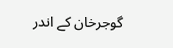گوجرخان کے اندر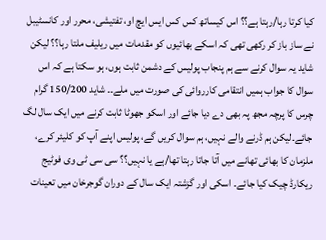کیا کرتا رہا/رہتا ہے؟؟ اس کیساتھ کس کس ایس ایچ او، تفتیشی، محرر اور کانسٹیبل نے ساز باز کر رکھی تھی کہ اسکے بھائیوں کو مقدمات میں ریلیف ملتا رہا؟؟ لیکن شاید یہ سوال کرنے سے ہم پنجاب پولیس کے دشمن ثابت ہوں، ہو سکتا ہے کہ اس سوال کا جواب ہمیں انتقامی کارروائی کی صورت میں ملے۔۔ شاید 150/200 گرام چرس کا پرچہ مجھ پہ بھی دے دیا جائے اور اسکو جھوٹا ثابت کرنے میں ایک سال لگ جائے۔لیکن ہم ڈرنے والے نہیں، ہم سوال کریں گے، پولیس اپنے آپ کو کلیئر کرے، ملزمان کا بھائی تھانے میں آتا جاتا رہتا تھا/ہے یا نہیں؟؟ سی سی ٹی وی فوٹیج ریکارڈ چیک کیا جائے۔ اسکی اور گزشتہ ایک سال کے دوران گوجرخان میں تعینات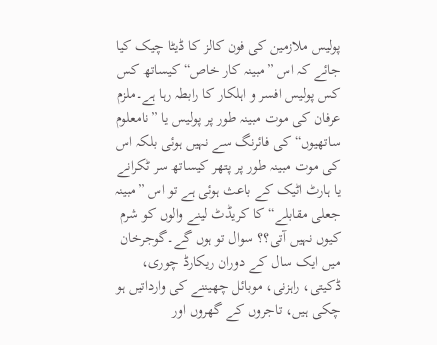پولیس ملازمین کی فون کالز کا ڈیٹا چیک کیا جائے کہ اس ”مبینہ کار خاص“ کیساتھ کس کس پولیس افسر و اہلکار کا رابطہ رہا ہے۔ملزم عرفان کی موت مبینہ طور پر پولیس یا ”نامعلوم ساتھیوں“ کی فائرنگ سے نہیں ہوئی بلکہ اس کی موت مبینہ طور پر پتھر کیساتھ سر ٹکرانے یا ہارٹ اٹیک کے باعث ہوئی ہے تو اس ”مبینہ جعلی مقابلے“ کا کریڈٹ لینے والوں کو شرم کیوں نہیں آتی؟؟ سوال تو ہوں گے۔گوجرخان میں ایک سال کے دوران ریکارڈ چوری، ڈکیتی، راہزنی، موبائل چھیننے کی وارداتیں ہو چکی ہیں، تاجروں کے گھروں اور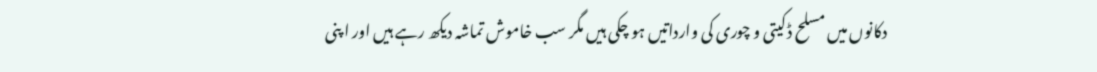دکانوں میں مسلح ڈکیتی و چوری کی وارداتیں ہو چکی ہیں مگر سب خاموش تماشہ دیکھ رہے ہیں اور ا پنی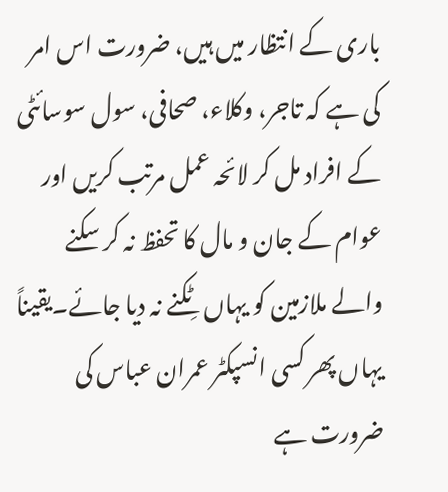باری کے انتظار میں ہیں، ضرورت اس امر کی ہے کہ تاجر، وکلاء، صحافی، سول سوسائٹی کے افراد مل کر لائحہ عمل مرتب کریں اور عوام کے جان و مال کا تحفظ نہ کر سکنے والے ملازمین کو یہاں ٹِکنے نہ دیا جائے۔یقیناً یہاں پھر کسی انسپکٹر عمران عباس کی ضرورت ہے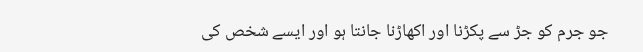جو جرم کو جڑ سے پکڑنا اور اکھاڑنا جانتا ہو اور ایسے شخص کی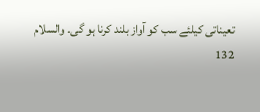تعیناتی کیلئے سب کو آواز بلند کرنا ہو گی۔ والسلام
132